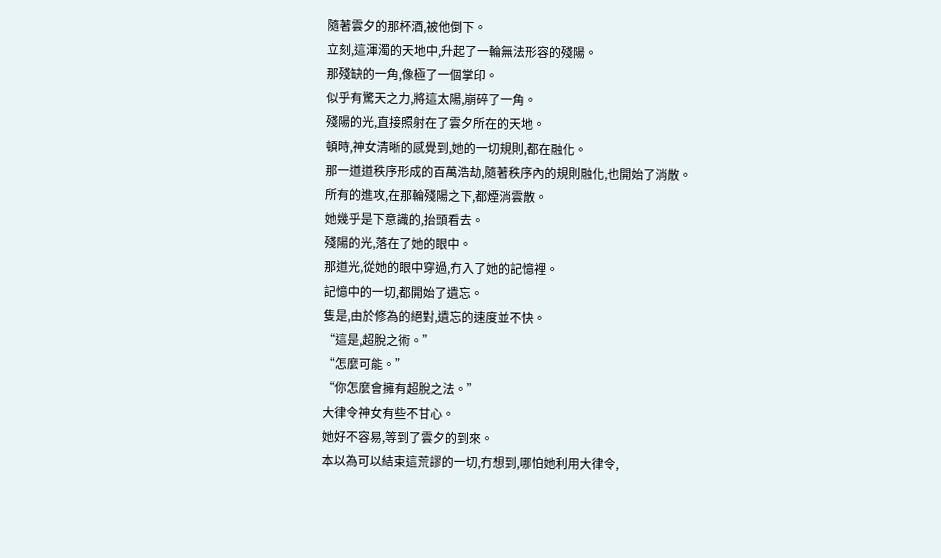隨著雲夕的那杯酒,被他倒下。
立刻,這渾濁的天地中,升起了一輪無法形容的殘陽。
那殘缺的一角,像極了一個掌印。
似乎有驚天之力,將這太陽,崩碎了一角。
殘陽的光,直接照射在了雲夕所在的天地。
頓時,神女清晰的感覺到,她的一切規則,都在融化。
那一道道秩序形成的百萬浩劫,隨著秩序內的規則融化,也開始了消散。
所有的進攻,在那輪殘陽之下,都煙消雲散。
她幾乎是下意識的,抬頭看去。
殘陽的光,落在了她的眼中。
那道光,從她的眼中穿過,冇入了她的記憶裡。
記憶中的一切,都開始了遺忘。
隻是,由於修為的絕對,遺忘的速度並不快。
“這是,超脫之術。”
“怎麼可能。”
“你怎麼會擁有超脫之法。”
大律令神女有些不甘心。
她好不容易,等到了雲夕的到來。
本以為可以結束這荒謬的一切,冇想到,哪怕她利用大律令,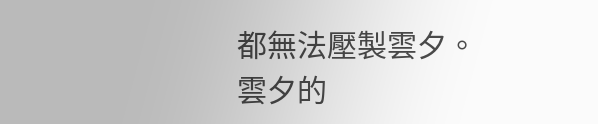都無法壓製雲夕。
雲夕的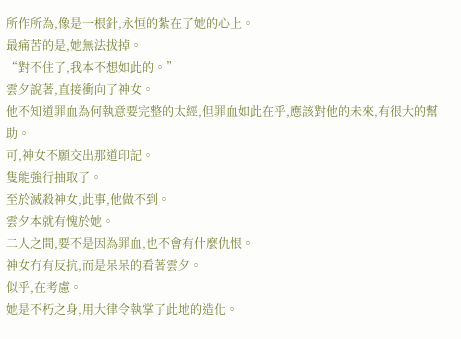所作所為,像是一根針,永恒的紮在了她的心上。
最痛苦的是,她無法拔掉。
“對不住了,我本不想如此的。”
雲夕說著,直接衝向了神女。
他不知道罪血為何執意要完整的太經,但罪血如此在乎,應該對他的未來,有很大的幫助。
可,神女不願交出那道印記。
隻能強行抽取了。
至於滅殺神女,此事,他做不到。
雲夕本就有愧於她。
二人之間,要不是因為罪血,也不會有什麼仇恨。
神女冇有反抗,而是呆呆的看著雲夕。
似乎,在考慮。
她是不朽之身,用大律令執掌了此地的造化。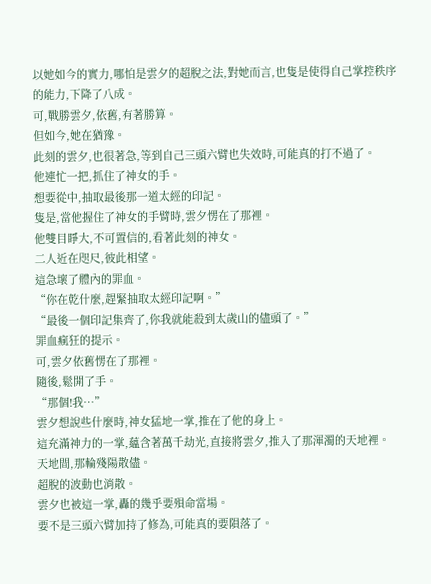以她如今的實力,哪怕是雲夕的超脫之法,對她而言,也隻是使得自己掌控秩序的能力,下降了八成。
可,戰勝雲夕,依舊,有著勝算。
但如今,她在猶豫。
此刻的雲夕,也很著急,等到自己三頭六臂也失效時,可能真的打不過了。
他連忙一把,抓住了神女的手。
想要從中,抽取最後那一道太經的印記。
隻是,當他握住了神女的手臂時,雲夕愣在了那裡。
他雙目睜大,不可置信的,看著此刻的神女。
二人近在咫尺,彼此相望。
這急壞了體內的罪血。
“你在乾什麼,趕緊抽取太經印記啊。”
“最後一個印記集齊了,你我就能殺到太歲山的儘頭了。”
罪血瘋狂的提示。
可,雲夕依舊愣在了那裡。
隨後,鬆開了手。
“那個!我…”
雲夕想說些什麼時,神女猛地一掌,推在了他的身上。
這充滿神力的一掌,蘊含著萬千劫光,直接將雲夕,推入了那渾濁的天地裡。
天地間,那輪殘陽散儘。
超脫的波動也消散。
雲夕也被這一掌,轟的幾乎要殞命當場。
要不是三頭六臂加持了修為,可能真的要隕落了。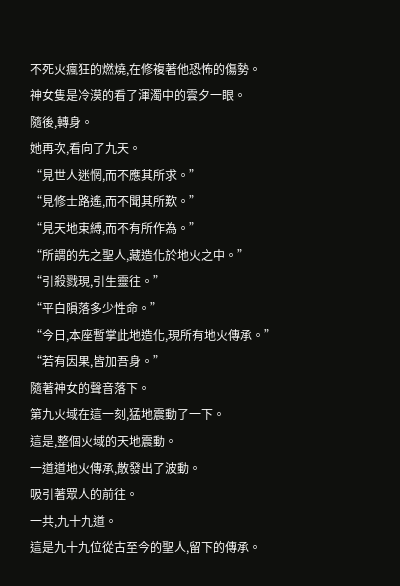不死火瘋狂的燃燒,在修複著他恐怖的傷勢。
神女隻是冷漠的看了渾濁中的雲夕一眼。
隨後,轉身。
她再次,看向了九天。
“見世人迷惘,而不應其所求。”
“見修士路遙,而不聞其所歎。”
“見天地束縛,而不有所作為。”
“所謂的先之聖人,藏造化於地火之中。”
“引殺戮現,引生靈往。”
“平白隕落多少性命。”
“今日,本座暫掌此地造化,現所有地火傳承。”
“若有因果,皆加吾身。”
隨著神女的聲音落下。
第九火域在這一刻,猛地震動了一下。
這是,整個火域的天地震動。
一道道地火傳承,散發出了波動。
吸引著眾人的前往。
一共,九十九道。
這是九十九位從古至今的聖人,留下的傳承。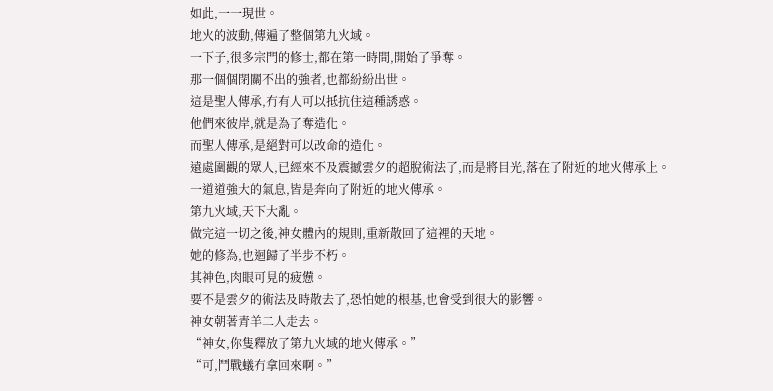如此,一一現世。
地火的波動,傳遍了整個第九火域。
一下子,很多宗門的修士,都在第一時間,開始了爭奪。
那一個個閉關不出的強者,也都紛紛出世。
這是聖人傳承,冇有人可以抵抗住這種誘惑。
他們來彼岸,就是為了奪造化。
而聖人傳承,是絕對可以改命的造化。
遠處圍觀的眾人,已經來不及震撼雲夕的超脫術法了,而是將目光,落在了附近的地火傳承上。
一道道強大的氣息,皆是奔向了附近的地火傳承。
第九火域,天下大亂。
做完這一切之後,神女體內的規則,重新散回了這裡的天地。
她的修為,也迴歸了半步不朽。
其神色,肉眼可見的疲憊。
要不是雲夕的術法及時散去了,恐怕她的根基,也會受到很大的影響。
神女朝著青羊二人走去。
“神女,你隻釋放了第九火域的地火傳承。”
“可,鬥戰蟻冇拿回來啊。”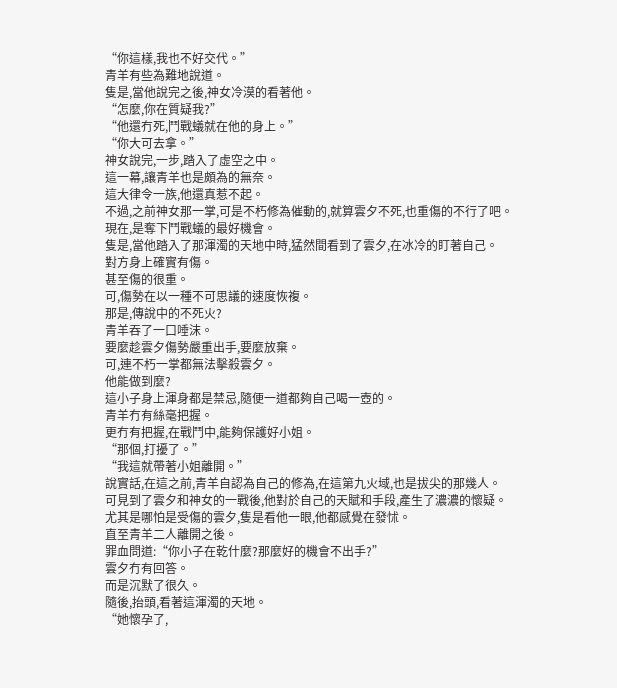“你這樣,我也不好交代。”
青羊有些為難地說道。
隻是,當他說完之後,神女冷漠的看著他。
“怎麼,你在質疑我?”
“他還冇死,鬥戰蟻就在他的身上。”
“你大可去拿。”
神女說完,一步,踏入了虛空之中。
這一幕,讓青羊也是頗為的無奈。
這大律令一族,他還真惹不起。
不過,之前神女那一掌,可是不朽修為催動的,就算雲夕不死,也重傷的不行了吧。
現在,是奪下鬥戰蟻的最好機會。
隻是,當他踏入了那渾濁的天地中時,猛然間看到了雲夕,在冰冷的盯著自己。
對方身上確實有傷。
甚至傷的很重。
可,傷勢在以一種不可思議的速度恢複。
那是,傳說中的不死火?
青羊吞了一口唾沫。
要麼趁雲夕傷勢嚴重出手,要麼放棄。
可,連不朽一掌都無法擊殺雲夕。
他能做到麼?
這小子身上渾身都是禁忌,隨便一道都夠自己喝一壺的。
青羊冇有絲毫把握。
更冇有把握,在戰鬥中,能夠保護好小姐。
“那個,打擾了。”
“我這就帶著小姐離開。”
說實話,在這之前,青羊自認為自己的修為,在這第九火域,也是拔尖的那幾人。
可見到了雲夕和神女的一戰後,他對於自己的天賦和手段,產生了濃濃的懷疑。
尤其是哪怕是受傷的雲夕,隻是看他一眼,他都感覺在發怵。
直至青羊二人離開之後。
罪血問道:“你小子在乾什麼?那麼好的機會不出手?”
雲夕冇有回答。
而是沉默了很久。
隨後,抬頭,看著這渾濁的天地。
“她懷孕了,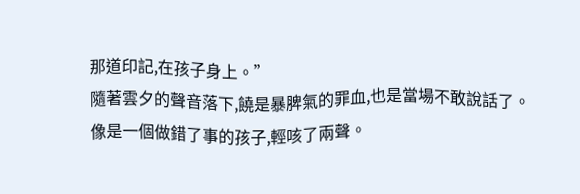那道印記,在孩子身上。”
隨著雲夕的聲音落下,饒是暴脾氣的罪血,也是當場不敢說話了。
像是一個做錯了事的孩子,輕咳了兩聲。